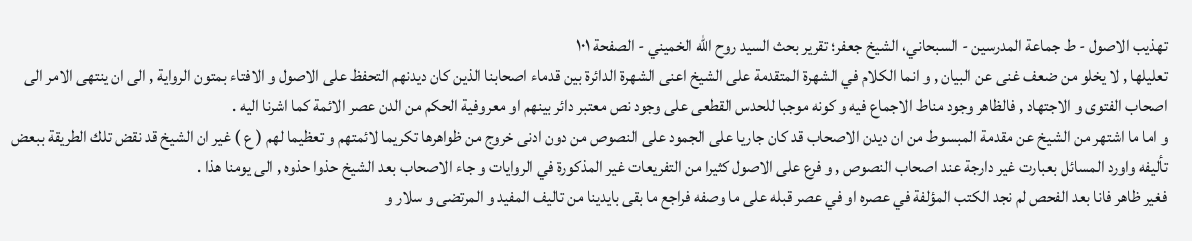تهذيب الاصول - ط جماعة المدرسين - السبحاني، الشيخ جعفر؛ تقرير بحث السيد روح الله الخميني - الصفحة ١٠١
تعليلها , لا يخلو من ضعف غنى عن البيان , و انما الكلام في الشهرة المتقدمة على الشيخ اعنى الشهرة الدائرة بين قدماء اصحابنا الذين كان ديدنهم التحفظ على الاصول و الافتاء بمتون الرواية , الى ان ينتهى الامر الى اصحاب الفتوى و الاجتهاد , فالظاهر وجود مناط الاجماع فيه و كونه موجبا للحدس القطعى على وجود نص معتبر دائر بينهم او معروفية الحكم من الدن عصر الائمة كما اشرنا اليه .
و اما ما اشتهر من الشيخ عن مقدمة المبسوط من ان ديدن الاصحاب قد كان جاريا على الجمود على النصوص من دون ادنى خروج من ظواهرها تكريما لائمتهم و تعظيما لهم ( ع ) غير ان الشيخ قد نقض تلك الطريقة ببعض تأليفه واورد المسائل بعبارت غير دارجة عند اصحاب النصوص , و فرع على الاصول كثيرا من التفريعات غير المذكورة في الروايات و جاء الاصحاب بعد الشيخ حذوا حذوه , الى يومنا هذا .
فغير ظاهر فانا بعد الفحص لم نجد الكتب المؤلفة في عصره او في عصر قبله على ما وصفه فراجع ما بقى بايدينا من تاليف المفيد و المرتضى و سلار و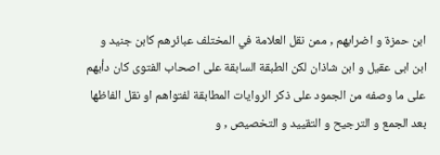ابن حمزة و اضرابهم , ممن نقل العلامة في المختلف عبائرهم كابن جنيد و ابن ابى عقيل و ابن شاذان لكن الطبقة السابقة على اصحاب الفتوى كان دأبهم على ما وصفه من الجمود على ذكر الروايات المطابقة لفتواهم او نقل الفاظها بعد الجمع و الترجيح و التقييد و التخصيص , و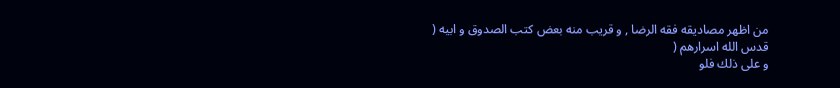من اظهر مصاديقه فقه الرضا , و قريب منه بعض كتب الصدوق و ابيه ( قدس الله اسرارهم (
و على ذلك فلو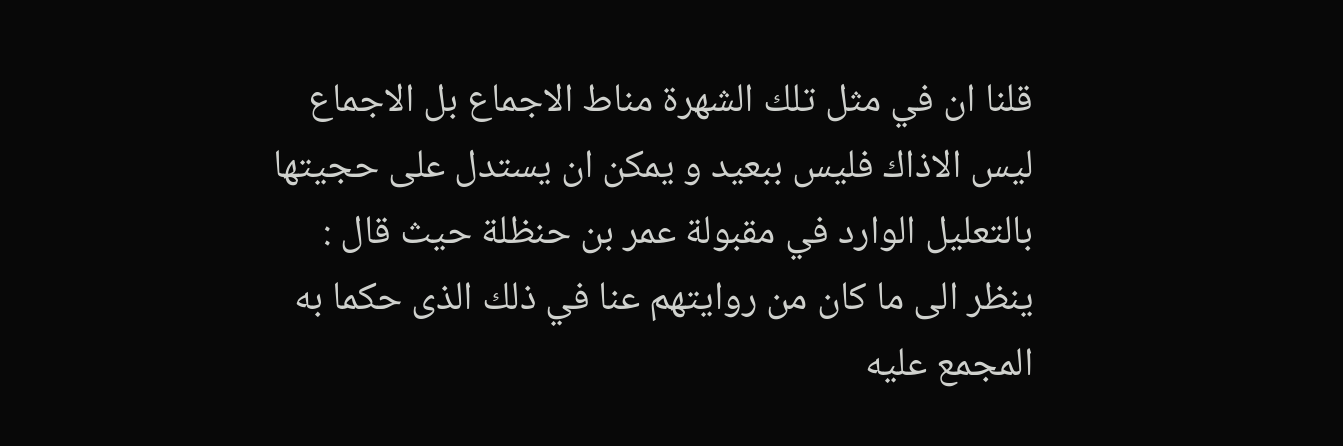قلنا ان في مثل تلك الشهرة مناط الاجماع بل الاجماع ليس الاذاك فليس ببعيد و يمكن ان يستدل على حجيتها بالتعليل الوارد في مقبولة عمر بن حنظلة حيث قال : ينظر الى ما كان من روايتهم عنا في ذلك الذى حكما به المجمع عليه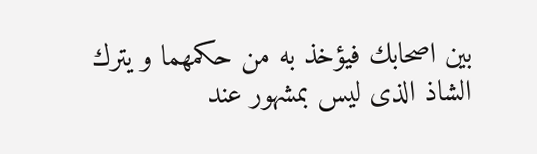بين اصحابك فيؤخذ به من حكمهما و يترك الشاذ الذى ليس بمشهور عند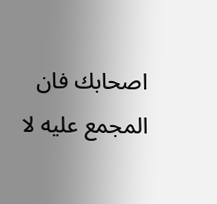اصحابك فان المجمع عليه لا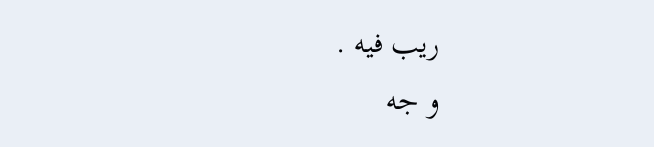ريب فيه .
و جه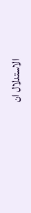الاستدلال ان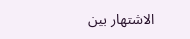الاشتهار بين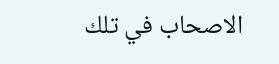الاصحاب في تلك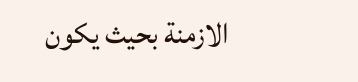الازمنة بحيث يكون